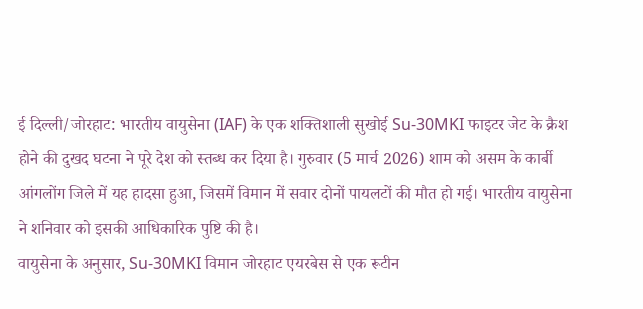ई दिल्ली/जोरहाट: भारतीय वायुसेना (IAF) के एक शक्तिशाली सुखोई Su-30MKI फाइटर जेट के क्रैश होने की दुखद घटना ने पूरे देश को स्तब्ध कर दिया है। गुरुवार (5 मार्च 2026) शाम को असम के कार्बी आंगलोंग जिले में यह हादसा हुआ, जिसमें विमान में सवार दोनों पायलटों की मौत हो गई। भारतीय वायुसेना ने शनिवार को इसकी आधिकारिक पुष्टि की है।
वायुसेना के अनुसार, Su-30MKI विमान जोरहाट एयरबेस से एक रूटीन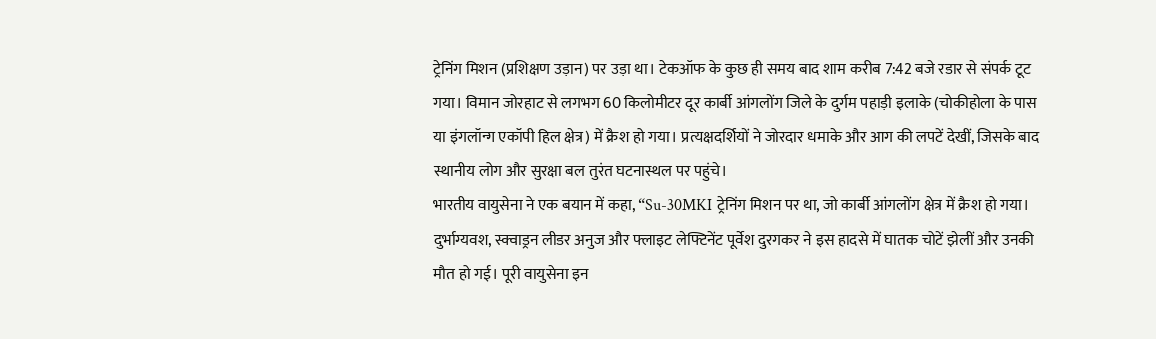ट्रेनिंग मिशन (प्रशिक्षण उड़ान) पर उड़ा था। टेकऑफ के कुछ ही समय बाद शाम करीब 7:42 बजे रडार से संपर्क टूट गया। विमान जोरहाट से लगभग 60 किलोमीटर दूर कार्बी आंगलोंग जिले के दुर्गम पहाड़ी इलाके (चोकीहोला के पास या इंगलॉन्ग एकॉपी हिल क्षेत्र) में क्रैश हो गया। प्रत्यक्षदर्शियों ने जोरदार धमाके और आग की लपटें देखीं, जिसके बाद स्थानीय लोग और सुरक्षा बल तुरंत घटनास्थल पर पहुंचे।
भारतीय वायुसेना ने एक बयान में कहा, “Su-30MKI ट्रेनिंग मिशन पर था, जो कार्बी आंगलोंग क्षेत्र में क्रैश हो गया। दुर्भाग्यवश, स्क्वाड्रन लीडर अनुज और फ्लाइट लेफ्टिनेंट पूर्वेश दुरगकर ने इस हादसे में घातक चोटें झेलीं और उनकी मौत हो गई। पूरी वायुसेना इन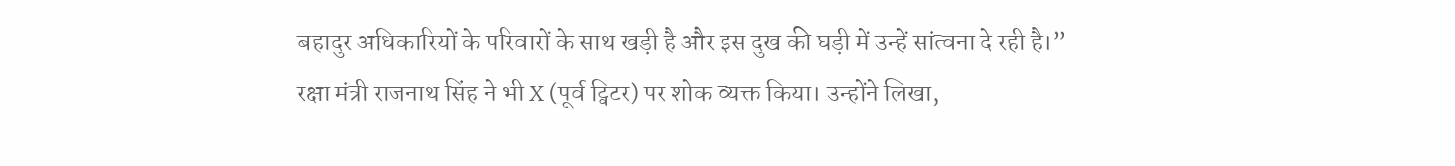बहादुर अधिकारियों के परिवारों के साथ खड़ी है और इस दुख की घड़ी में उन्हें सांत्वना दे रही है।”
रक्षा मंत्री राजनाथ सिंह ने भी X (पूर्व ट्विटर) पर शोक व्यक्त किया। उन्होंने लिखा,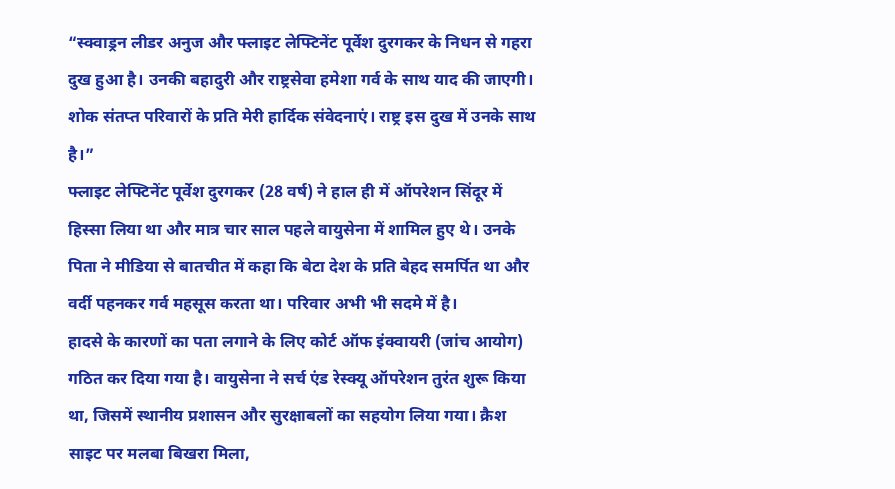“स्क्वाड्रन लीडर अनुज और फ्लाइट लेफ्टिनेंट पूर्वेश दुरगकर के निधन से गहरा दुख हुआ है। उनकी बहादुरी और राष्ट्रसेवा हमेशा गर्व के साथ याद की जाएगी। शोक संतप्त परिवारों के प्रति मेरी हार्दिक संवेदनाएं। राष्ट्र इस दुख में उनके साथ है।”
फ्लाइट लेफ्टिनेंट पूर्वेश दुरगकर (28 वर्ष) ने हाल ही में ऑपरेशन सिंदूर में हिस्सा लिया था और मात्र चार साल पहले वायुसेना में शामिल हुए थे। उनके पिता ने मीडिया से बातचीत में कहा कि बेटा देश के प्रति बेहद समर्पित था और वर्दी पहनकर गर्व महसूस करता था। परिवार अभी भी सदमे में है।
हादसे के कारणों का पता लगाने के लिए कोर्ट ऑफ इंक्वायरी (जांच आयोग) गठित कर दिया गया है। वायुसेना ने सर्च एंड रेस्क्यू ऑपरेशन तुरंत शुरू किया था, जिसमें स्थानीय प्रशासन और सुरक्षाबलों का सहयोग लिया गया। क्रैश साइट पर मलबा बिखरा मिला,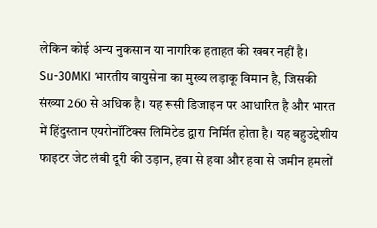लेकिन कोई अन्य नुकसान या नागरिक हताहत की खबर नहीं है।
Su-30MKI भारतीय वायुसेना का मुख्य लड़ाकू विमान है, जिसकी संख्या 260 से अधिक है। यह रूसी डिजाइन पर आधारित है और भारत में हिंदुस्तान एयरोनॉटिक्स लिमिटेड द्वारा निर्मित होता है। यह बहुउद्देशीय फाइटर जेट लंबी दूरी की उड़ान, हवा से हवा और हवा से जमीन हमलों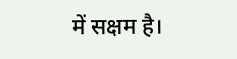में सक्षम है।